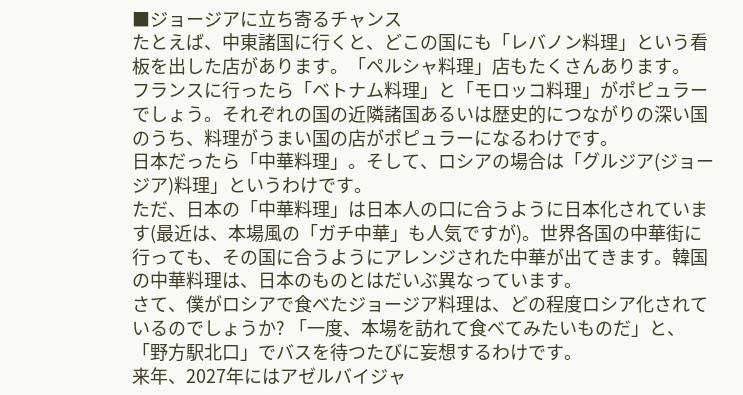■ジョージアに立ち寄るチャンス
たとえば、中東諸国に行くと、どこの国にも「レバノン料理」という看板を出した店があります。「ペルシャ料理」店もたくさんあります。
フランスに行ったら「ベトナム料理」と「モロッコ料理」がポピュラーでしょう。それぞれの国の近隣諸国あるいは歴史的につながりの深い国のうち、料理がうまい国の店がポピュラーになるわけです。
日本だったら「中華料理」。そして、ロシアの場合は「グルジア(ジョージア)料理」というわけです。
ただ、日本の「中華料理」は日本人の口に合うように日本化されています(最近は、本場風の「ガチ中華」も人気ですが)。世界各国の中華街に行っても、その国に合うようにアレンジされた中華が出てきます。韓国の中華料理は、日本のものとはだいぶ異なっています。
さて、僕がロシアで食べたジョージア料理は、どの程度ロシア化されているのでしょうか? 「一度、本場を訪れて食べてみたいものだ」と、「野方駅北口」でバスを待つたびに妄想するわけです。
来年、2027年にはアゼルバイジャ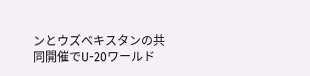ンとウズベキスタンの共同開催でU-20ワールド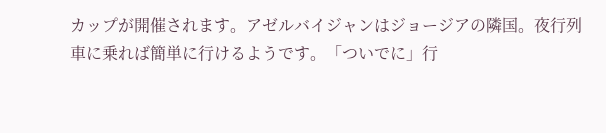カップが開催されます。アゼルバイジャンはジョージアの隣国。夜行列車に乗れば簡単に行けるようです。「ついでに」行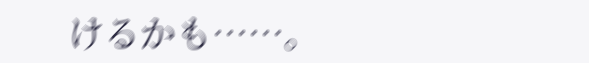けるかも……。